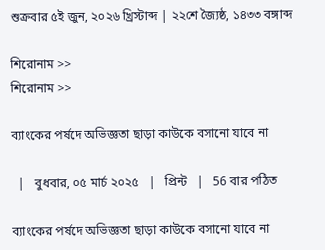শুক্রবার ৫ই জুন, ২০২৬ খ্রিস্টাব্দ | ২২শে জ্যৈষ্ঠ, ১৪৩৩ বঙ্গাব্দ

শিরোনাম >>
শিরোনাম >>

ব্যাংকের পর্ষদে অভিজ্ঞতা ছাড়া কাউকে বসানো যাবে না

  |   বুধবার, ০৫ মার্চ ২০২৫   |   প্রিন্ট   |   56 বার পঠিত

ব্যাংকের পর্ষদে অভিজ্ঞতা ছাড়া কাউকে বসানো যাবে না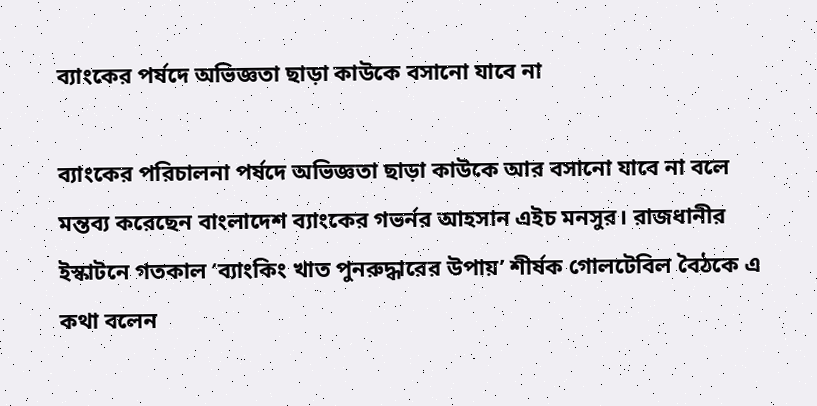ব্যাংকের পর্ষদে অভিজ্ঞতা ছাড়া কাউকে বসানো যাবে না

ব্যাংকের পরিচালনা পর্ষদে অভিজ্ঞতা ছাড়া কাউকে আর বসানো যাবে না বলে মন্তব্য করেছেন বাংলাদেশ ব্যাংকের গভর্নর আহসান এইচ মনসুর। রাজধানীর ইস্কাটনে গতকাল ‘ব্যাংকিং খাত পুনরুদ্ধারের উপায়’ শীর্ষক গোলটেবিল বৈঠকে এ কথা বলেন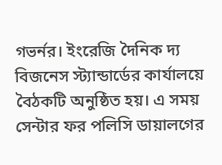গভর্নর। ইংরেজি দৈনিক দ্য বিজনেস স্ট্যান্ডার্ডের কার্যালয়ে বৈঠকটি অনুষ্ঠিত হয়। এ সময় সেন্টার ফর পলিসি ডায়ালগের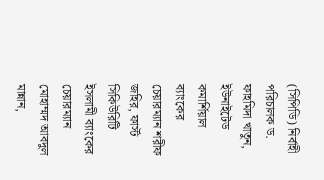(সিপিডি) নির্বাহী পরিচালক ড. ফাহমিদা খাতুন, ইউনাইটেড কমার্শিয়াল ব্যাংকের চেয়ারম্যান শরীফ জহির, ফার্স্ট সিকিউরিটি ইসলামী ব্যাংকের চেয়ারম্যান মোহাম্মদ আবদুল মান্নান,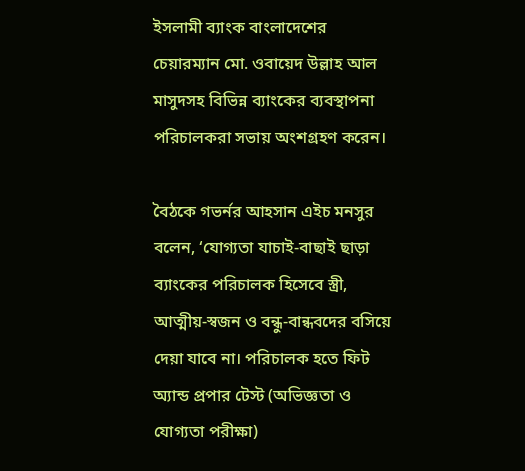ইসলামী ব্যাংক বাংলাদেশের চেয়ারম্যান মো. ওবায়েদ উল্লাহ আল মাসুদসহ বিভিন্ন ব্যাংকের ব্যবস্থাপনা পরিচালকরা সভায় অংশগ্রহণ করেন।

বৈঠকে গভর্নর আহসান এইচ মনসুর বলেন, ‘যোগ্যতা যাচাই-বাছাই ছাড়া ব্যাংকের পরিচালক হিসেবে স্ত্রী, আত্মীয়-স্বজন ও বন্ধু-বান্ধবদের বসিয়ে দেয়া যাবে না। পরিচালক হতে ফিট অ্যান্ড প্রপার টেস্ট (অভিজ্ঞতা ও যোগ্যতা পরীক্ষা)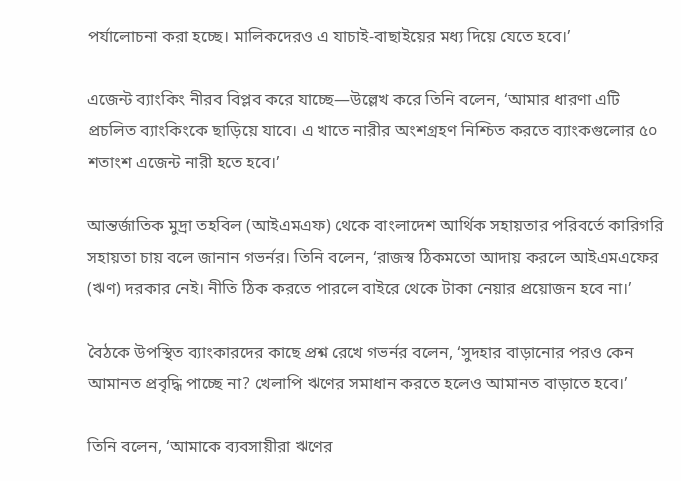পর্যালোচনা করা হচ্ছে। মালিকদেরও এ যাচাই-বাছাইয়ের মধ্য দিয়ে যেতে হবে।’

এজেন্ট ব্যাংকিং নীরব বিপ্লব করে যাচ্ছে—উল্লেখ করে তিনি বলেন, ‘আমার ধারণা এটি প্রচলিত ব্যাংকিংকে ছাড়িয়ে যাবে। এ খাতে নারীর অংশগ্রহণ নিশ্চিত করতে ব্যাংকগুলোর ৫০ শতাংশ এজেন্ট নারী হতে হবে।’

আন্তর্জাতিক মুদ্রা তহবিল (আইএমএফ) থেকে বাংলাদেশ আর্থিক সহায়তার পরিবর্তে কারিগরি সহায়তা চায় বলে জানান গভর্নর। তিনি বলেন, ‘রাজস্ব ঠিকমতো আদায় করলে আইএমএফের (ঋণ) দরকার নেই। নীতি ঠিক করতে পারলে বাইরে থেকে টাকা নেয়ার প্রয়োজন হবে না।’

বৈঠকে উপস্থিত ব্যাংকারদের কাছে প্রশ্ন রেখে গভর্নর বলেন, ‘সুদহার বাড়ানোর পরও কেন আমানত প্রবৃদ্ধি পাচ্ছে না? খেলাপি ঋণের সমাধান করতে হলেও আমানত বাড়াতে হবে।’

তিনি বলেন, ‘আমাকে ব্যবসায়ীরা ঋণের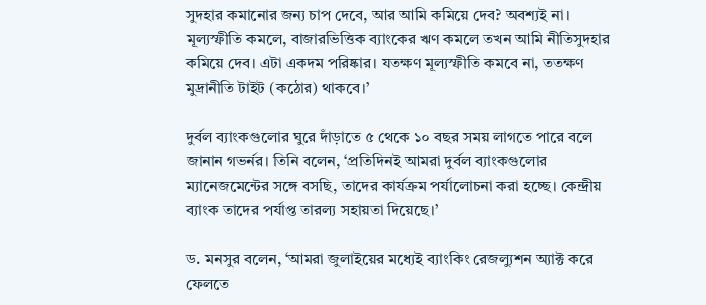সুদহার কমানোর জন্য চাপ দেবে, আর আমি কমিয়ে দেব? অবশ্যই না। মূল্যস্ফীতি কমলে, বাজারভিত্তিক ব্যাংকের ঋণ কমলে তখন আমি নীতিসুদহার কমিয়ে দেব। এটা একদম পরিষ্কার। যতক্ষণ মূল্যস্ফীতি কমবে না, ততক্ষণ মুদ্রানীতি টাইট (কঠোর) থাকবে।’

দুর্বল ব্যাংকগুলোর ঘুরে দাঁড়াতে ৫ থেকে ১০ বছর সময় লাগতে পারে বলে জানান গভর্নর। তিনি বলেন, ‘প্রতিদিনই আমরা দুর্বল ব্যাংকগুলোর ম্যানেজমেন্টের সঙ্গে বসছি, তাদের কার্যক্রম পর্যালোচনা করা হচ্ছে। কেন্দ্রীয় ব্যাংক তাদের পর্যাপ্ত তারল্য সহায়তা দিয়েছে।’

ড. মনসুর বলেন, ‘আমরা জুলাইয়ের মধ্যেই ব্যাংকিং রেজল্যুশন অ্যাক্ট করে ফেলতে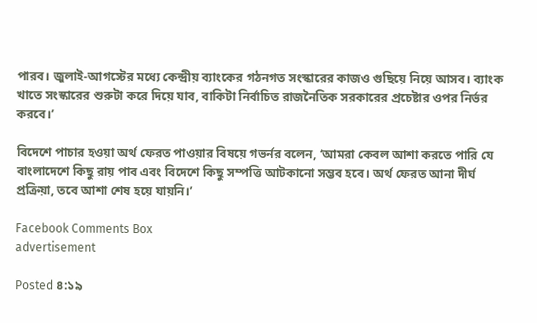পারব। জুলাই-আগস্টের মধ্যে কেন্দ্রীয় ব্যাংকের গঠনগত সংস্কারের কাজও গুছিয়ে নিয়ে আসব। ব্যাংক খাতে সংস্কারের শুরুটা করে দিয়ে যাব, বাকিটা নির্বাচিত রাজনৈতিক সরকারের প্রচেষ্টার ওপর নির্ভর করবে।’

বিদেশে পাচার হওয়া অর্থ ফেরত পাওয়ার বিষয়ে গভর্নর বলেন, ‘আমরা কেবল আশা করতে পারি যে বাংলাদেশে কিছু রায় পাব এবং বিদেশে কিছু সম্পত্তি আটকানো সম্ভব হবে। অর্থ ফেরত আনা দীর্ঘ প্রক্রিয়া, তবে আশা শেষ হয়ে যায়নি।’

Facebook Comments Box
advertisement

Posted ৪:১৯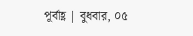পূর্বাহ্ণ | বুধবার, ০৫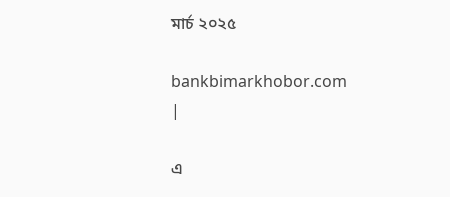মার্চ ২০২৫

bankbimarkhobor.com |

এ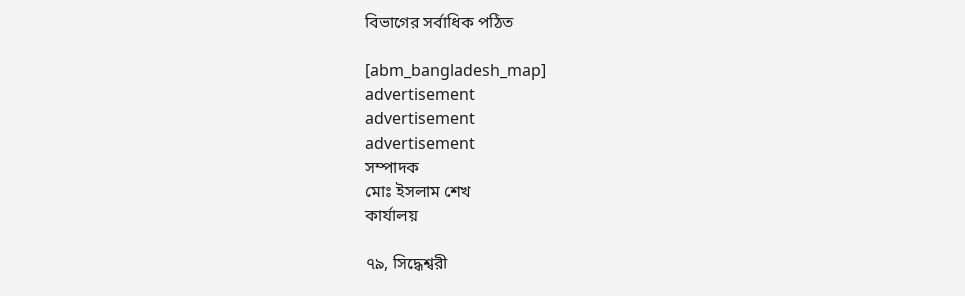বিভাগের সর্বাধিক পঠিত

[abm_bangladesh_map]
advertisement
advertisement
advertisement
সম্পাদক
মোঃ ইসলাম শেখ
কার্যালয়

৭৯, সিদ্ধেশ্বরী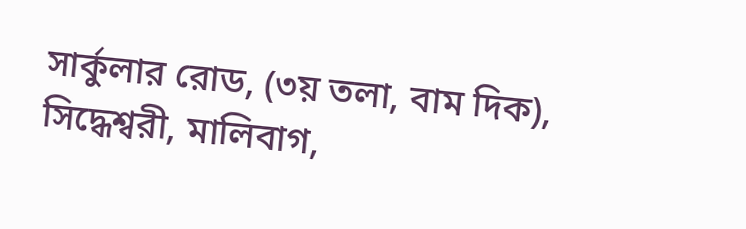সার্কুলার রোড, (৩য় তলা, বাম দিক), সিদ্ধেশ্বরী, মালিবাগ,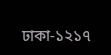ঢাকা-১২১৭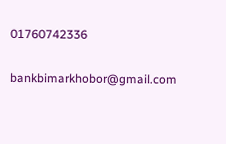01760742336

bankbimarkhobor@gmail.com